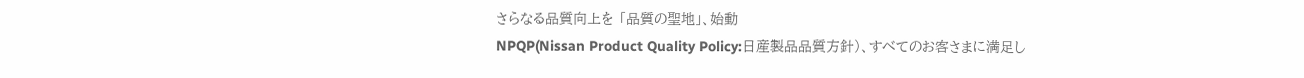さらなる品質向上を 「品質の聖地」、始動
NPQP(Nissan Product Quality Policy:日産製品品質方針)、すべてのお客さまに満足し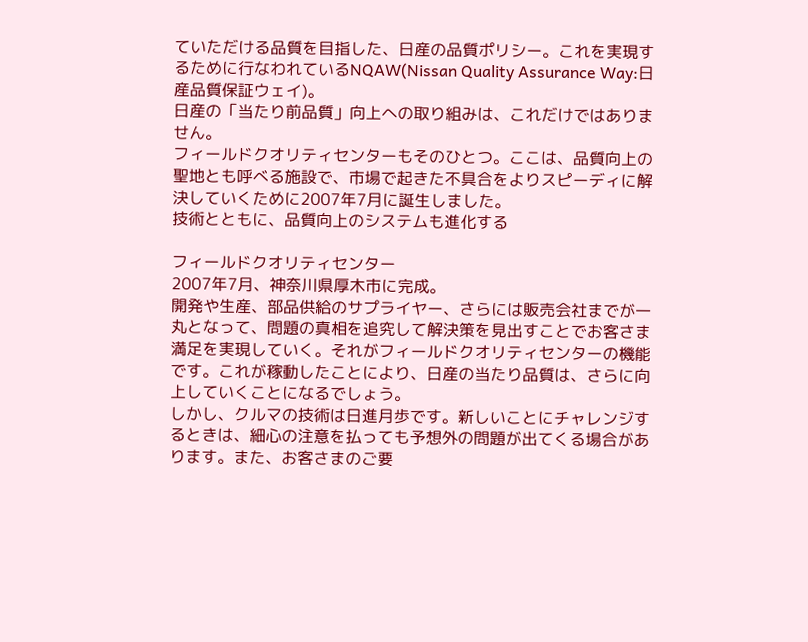ていただける品質を目指した、日産の品質ポリシー。これを実現するために行なわれているNQAW(Nissan Quality Assurance Way:日産品質保証ウェイ)。
日産の「当たり前品質」向上への取り組みは、これだけではありません。
フィールドクオリティセンターもそのひとつ。ここは、品質向上の聖地とも呼べる施設で、市場で起きた不具合をよりスピーディに解決していくために2007年7月に誕生しました。
技術とともに、品質向上のシステムも進化する

フィールドクオリティセンター
2007年7月、神奈川県厚木市に完成。
開発や生産、部品供給のサプライヤー、さらには販売会社までが一丸となって、問題の真相を追究して解決策を見出すことでお客さま満足を実現していく。それがフィールドクオリティセンターの機能です。これが稼動したことにより、日産の当たり品質は、さらに向上していくことになるでしょう。
しかし、クルマの技術は日進月歩です。新しいことにチャレンジするときは、細心の注意を払っても予想外の問題が出てくる場合があります。また、お客さまのご要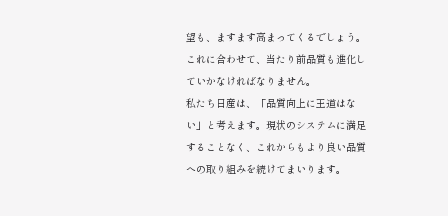望も、ますます高まってくるでしょう。これに合わせて、当たり前品質も進化していかなければなりません。
私たち日産は、「品質向上に王道はない」と考えます。現状のシステムに満足することなく、これからもより良い品質への取り組みを続けてまいります。